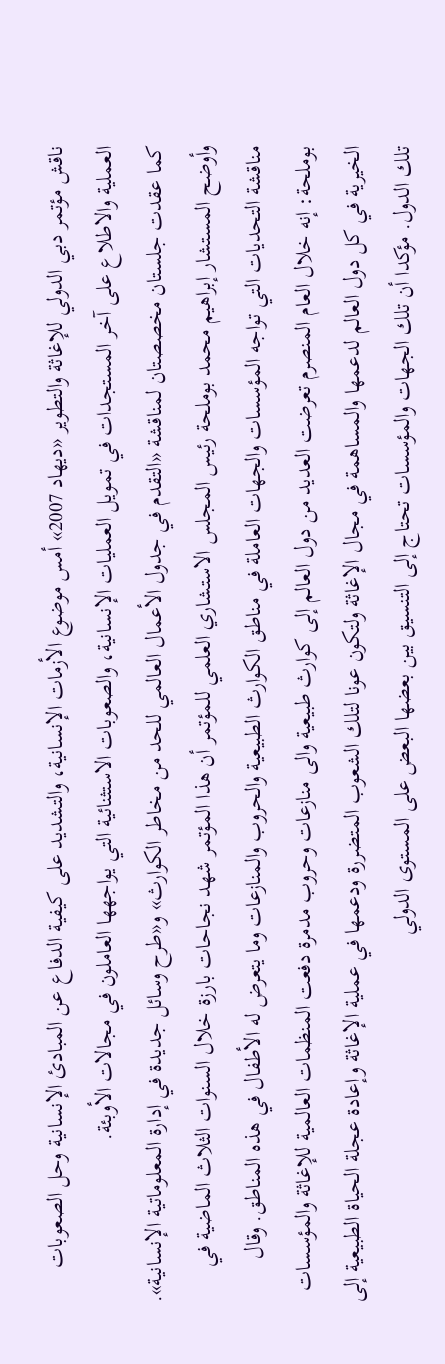ناقش مؤتمر دبي الدولي للإغاثة والتطوير «ديهاد 2007» أمس موضوع الأزمات الإنسانية، والتشديد على كيفية الدفاع عن المبادئ الإنسانية وحل الصعوبات العملية والاطلاع على آخر المستجدات في تمويل العمليات الإنسانية، والصعوبات الاستثنائية التي يواجهها العاملون في مجالات الأوبئة.
كما عقدت جلستان مخصصتان لمناقشة «التقدم في جدول الأعمال العالمي للحد من مخاطر الكوارث» و«طرح وسائل جديدة في إدارة المعلوماتية الإنسانية». وأوضح المستشار إبراهيم محمد بوملحة رئيس المجلس الاستشاري العلمي للمؤتمر أن هذا المؤتمر شهد نجاحات بارزة خلال السنوات الثلاث الماضية في مناقشة التحديات التي تواجه المؤسسات والجهات العاملة في مناطق الكوارث الطبيعية والحروب والمنازعات وما يتعرض له الأطفال في هذه المناطق. وقال بوملحة: إنه خلال العام المنصرم تعرضت العديد من دول العالم إلى كوارث طبيعية والى منازعات وحروب مدمرة دفعت المنظمات العالمية للإغاثة والمؤسسات الخيرية في كل دول العالم لدعمها والمساهمة في مجال الإغاثة ولتكون عونا لتلك الشعوب المتضررة ودعمها في عملية الإغاثة وإعادة عجلة الحياة الطبيعية إلى تلك الدول. مؤكدا أن تلك الجهات والمؤسسات تحتاج إلى التنسيق بين بعضها البعض على المستوى الدولي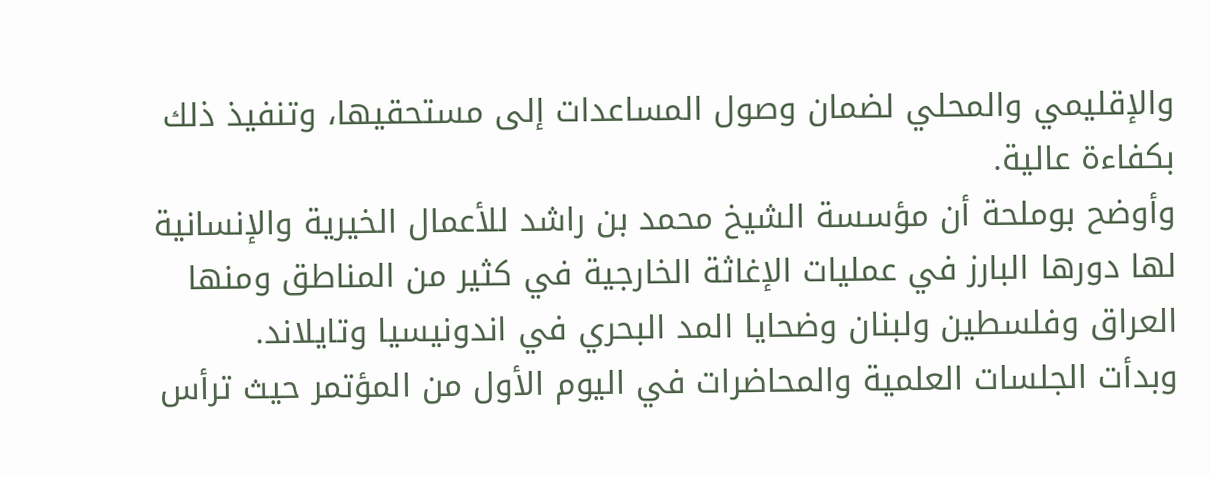والإقليمي والمحلي لضمان وصول المساعدات إلى مستحقيها، وتنفيذ ذلك بكفاءة عالية.
وأوضح بوملحة أن مؤسسة الشيخ محمد بن راشد للأعمال الخيرية والإنسانية لها دورها البارز في عمليات الإغاثة الخارجية في كثير من المناطق ومنها العراق وفلسطين ولبنان وضحايا المد البحري في اندونيسيا وتايلاند.
وبدأت الجلسات العلمية والمحاضرات في اليوم الأول من المؤتمر حيث ترأس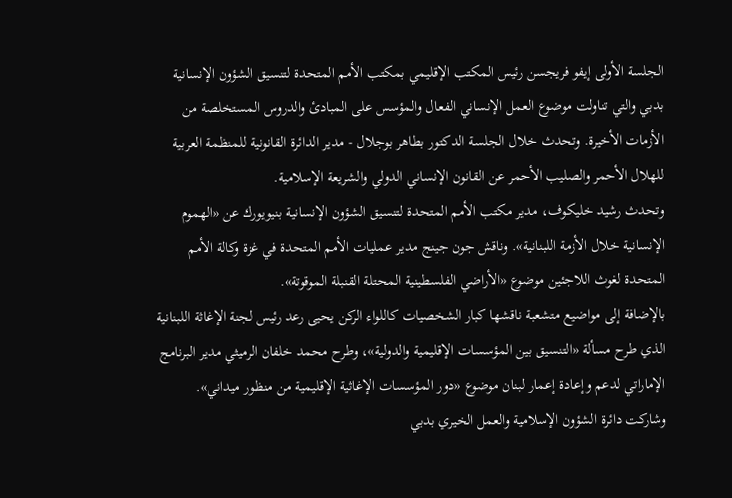الجلسة الأولى إيفو فريجسن رئيس المكتب الإقليمي بمكتب الأمم المتحدة لتنسيق الشؤون الإنسانية بدبي والتي تناولت موضوع العمل الإنساني الفعال والمؤسس على المبادئ والدروس المستخلصة من الأزمات الأخيرة. وتحدث خلال الجلسة الدكتور بطاهر بوجلال - مدير الدائرة القانونية للمنظمة العربية للهلال الأحمر والصليب الأحمر عن القانون الإنساني الدولي والشريعة الإسلامية.
وتحدث رشيد خليكوف، مدير مكتب الأمم المتحدة لتنسيق الشؤون الإنسانية بنيويورك عن «الهموم الإنسانية خلال الأزمة اللبنانية». وناقش جون جينج مدير عمليات الأمم المتحدة في غزة وكالة الأمم المتحدة لغوث اللاجئين موضوع «الأراضي الفلسطينية المحتلة القنبلة الموقوتة».
بالإضافة إلى مواضيع متشعبة ناقشها كبار الشخصيات كاللواء الركن يحيى رعد رئيس لجنة الإغاثة اللبنانية الذي طرح مسألة «التنسيق بين المؤسسات الإقليمية والدولية»، وطرح محمد خلفان الرميثي مدير البرنامج الإماراتي لدعم وإعادة إعمار لبنان موضوع «دور المؤسسات الإغاثية الإقليمية من منظور ميداني».
وشاركت دائرة الشؤون الإسلامية والعمل الخيري بدبي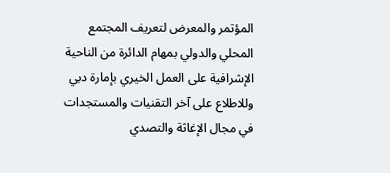المؤتمر والمعرض لتعريف المجتمع المحلي والدولي بمهام الدائرة من الناحية الإشرافية على العمل الخيري بإمارة دبي وللاطلاع على آخر التقنيات والمستجدات في مجال الإغاثة والتصدي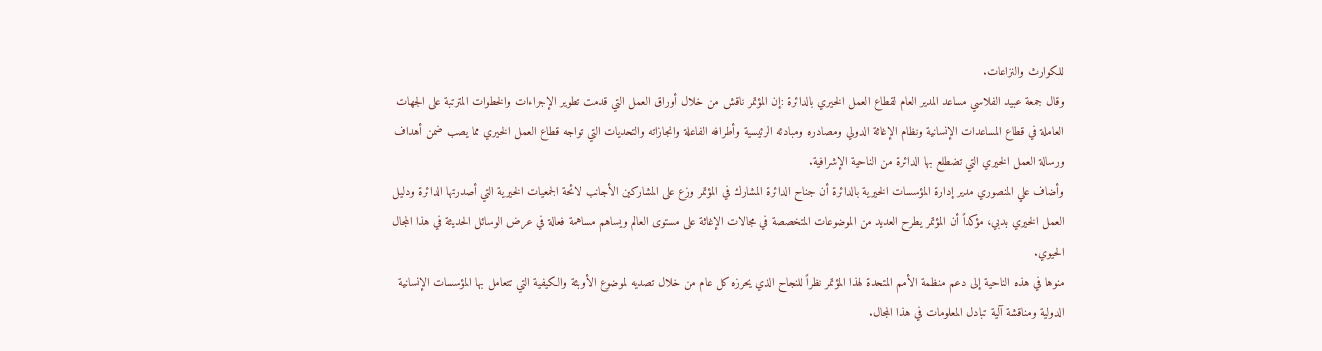للكوارث والنزاعات.
وقال جمعة عبيد الفلاسي مساعد المدير العام لقطاع العمل الخيري بالدائرة :إن المؤتمر ناقش من خلال أوراق العمل التي قدمت تطوير الإجراءات والخطوات المترتبة على الجهات العاملة في قطاع المساعدات الإنسانية ونظام الإغاثة الدولي ومصادره ومبادئه الرئيسية وأطرافه الفاعلة وانجازاته والتحديات التي تواجه قطاع العمل الخيري مما يصب ضمن أهداف ورسالة العمل الخيري التي تضطلع بها الدائرة من الناحية الإشرافية.
وأضاف علي المنصوري مدير إدارة المؤسسات الخيرية بالدائرة أن جناح الدائرة المشارك في المؤتمر وزع على المشاركين الأجانب لائحة الجمعيات الخيرية التي أصدرتها الدائرة ودليل العمل الخيري بدبي، مؤكداً أن المؤتمر يطرح العديد من الموضوعات المتخصصة في مجالات الإغاثة على مستوى العالم ويساهم مساهمة فعالة في عرض الوسائل الحديثة في هذا المجال الحيوي.
منوها في هذه الناحية إلى دعم منظمة الأمم المتحدة لهذا المؤتمر نظراً للنجاح الذي يحرزه كل عام من خلال تصديه لموضوع الأوبئة والكيفية التي تتعامل بها المؤسسات الإنسانية الدولية ومناقشة آلية تبادل المعلومات في هذا المجال.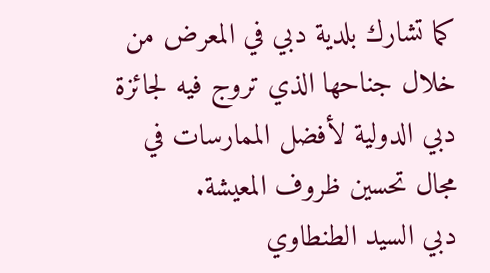كما تشارك بلدية دبي في المعرض من خلال جناحها الذي تروج فيه لجائزة دبي الدولية لأفضل الممارسات في مجال تحسين ظروف المعيشة.
دبي السيد الطنطاوي